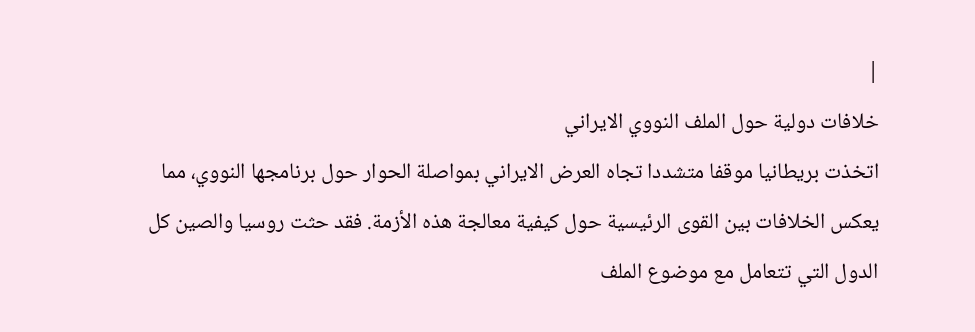|
خلافات دولية حول الملف النووي الايراني
اتخذت بريطانيا موقفا متشددا تجاه العرض الايراني بمواصلة الحوار حول برنامجها النووي، مما يعكس الخلافات بين القوى الرئيسية حول كيفية معالجة هذه الأزمة. فقد حثت روسيا والصين كل الدول التي تتعامل مع موضوع الملف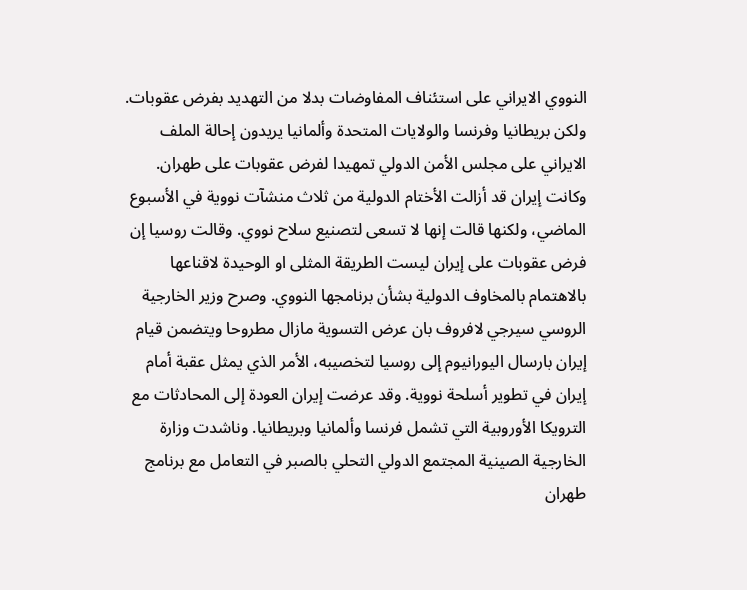النووي الايراني على استئناف المفاوضات بدلا من التهديد بفرض عقوبات. ولكن بريطانيا وفرنسا والولايات المتحدة وألمانيا يريدون إحالة الملف الايراني على مجلس الأمن الدولي تمهيدا لفرض عقوبات على طهران. وكانت إيران قد أزالت الأختام الدولية من ثلاث منشآت نووية في الأسبوع الماضي، ولكنها قالت إنها لا تسعى لتصنيع سلاح نووي. وقالت روسيا إن فرض عقوبات على إيران ليست الطريقة المثلى او الوحيدة لاقناعها بالاهتمام بالمخاوف الدولية بشأن برنامجها النووي. وصرح وزير الخارجية الروسي سيرجي لافروف بان عرض التسوية مازال مطروحا ويتضمن قيام إيران بارسال اليورانيوم إلى روسيا لتخصيبه، الأمر الذي يمثل عقبة أمام إيران في تطوير أسلحة نووية. وقد عرضت إيران العودة إلى المحادثات مع الترويكا الأوروبية التي تشمل فرنسا وألمانيا وبريطانيا. وناشدت وزارة الخارجية الصينية المجتمع الدولي التحلي بالصبر في التعامل مع برنامج طهران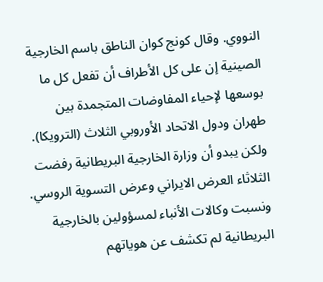النووي. وقال كونج كوان الناطق باسم الخارجية الصينية إن على كل الأطراف أن تفعل كل ما بوسعها لإحياء المفاوضات المتجمدة بين طهران ودول الاتحاد الأوروبي الثلاث (الترويكا). ولكن يبدو أن وزارة الخارجية البريطانية رفضت الثلاثاء العرض الايراني وعرض التسوية الروسي. ونسبت وكالات الأنباء لمسؤولين بالخارجية البريطانية لم تكشف عن هوياتهم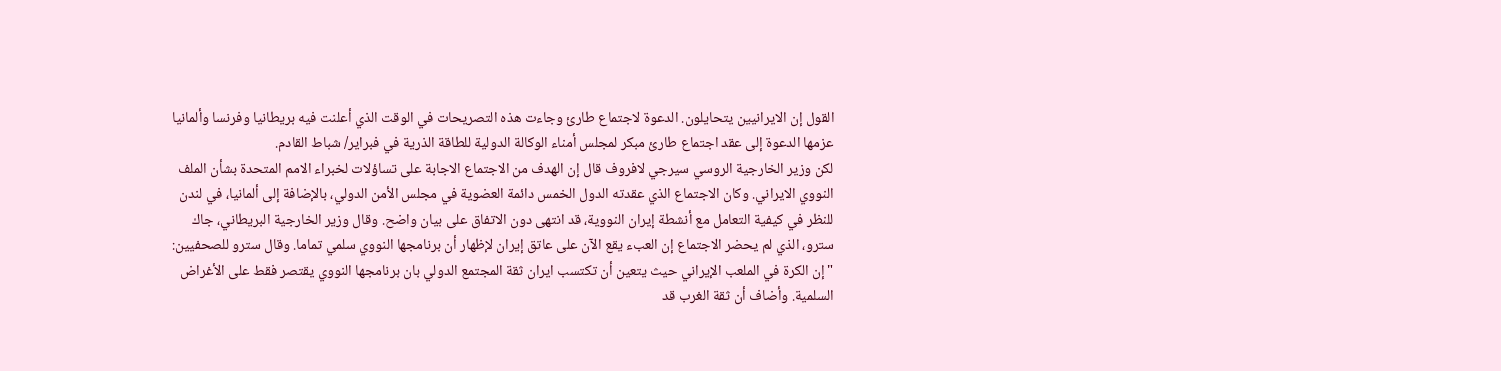القول إن الايرانيين يتحايلون. الدعوة لاجتماع طارئ وجاءت هذه التصريحات في الوقت الذي أعلنت فيه بريطانيا وفرنسا وألمانيا عزمها الدعوة إلى عقد اجتماع طارئ مبكر لمجلس أمناء الوكالة الدولية للطاقة الذرية في فبراير/ شباط القادم.
لكن وزير الخارجية الروسي سيرجي لافروف قال إن الهدف من الاجتماع الاجابة على تساؤلات لخبراء الامم المتحدة بشأن الملف النووي الايراني. وكان الاجتماع الذي عقدته الدول الخمس دائمة العضوية في مجلس الأمن الدولي، بالإضافة إلى ألمانيا، في لندن للنظر في كيفية التعامل مع أنشطة إيران النووية، قد انتهى دون الاتفاق على بيان واضح. وقال وزير الخارجية البريطاني، جاك سترو، الذي لم يحضر الاجتماع إن العبء يقع الآن على عاتق إيران لإظهار أن برنامجها النووي سلمي تماما. وقال سترو للصحفيين: "إن الكرة في الملعب الإيراني حيث يتعين أن تكتسب ايران ثقة المجتمع الدولي بان برنامجها النووي يقتصر فقط على الأغراض السلمية. وأضاف أن ثقة الغرب قد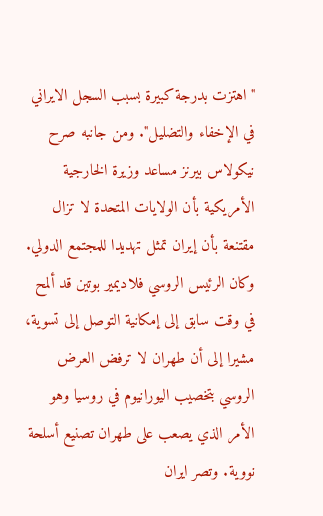"اهتزت بدرجة كبيرة بسبب السجل الايراني في الإخفاء والتضليل". ومن جانبه صرح نيكولاس بيرنز مساعد وزيرة الخارجية الأمريكية بأن الولايات المتحدة لا تزال مقتنعة بأن إيران تمثل تهديدا للمجتمع الدولي. وكان الرئيس الروسي فلاديمير بوتين قد ألمح في وقت سابق إلى إمكانية التوصل إلى تسوية، مشيرا إلى أن طهران لا ترفض العرض الروسي بتخصيب اليورانيوم في روسيا وهو الأمر الذي يصعب على طهران تصنيع أسلحة نووية. وتصر ايران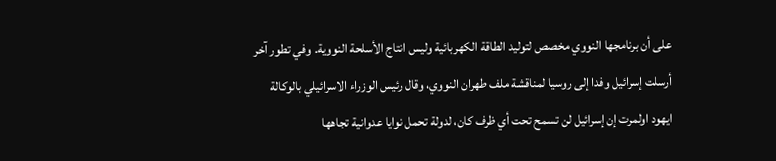على أن برنامجها النووي مخصص لتوليد الطاقة الكهربائية وليس انتاج الأسلحة النووية. وفي تطور آخر أرسلت إسرائيل وفدا إلى روسيا لمناقشة ملف طهران النووي، وقال رئيس الوزراء الاسرائيلي بالوكالة ايهود اولمرت إن إسرائيل لن تسمح تحت أي ظرف كان، لدولة تحمل نوايا عدوانية تجاهها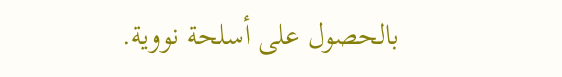بالحصول على أسلحة نووية.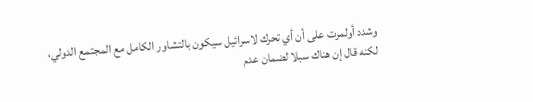وشدد أولمرت على أن أي تحرك لاسرائيل سيكون بالتشاور الكامل مع المجتمع الدولي، لكنه قال إن هناك سبلا لضمان عدم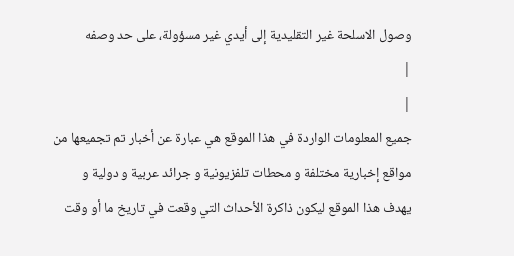وصول الاسلحة غير التقليدية إلى أيدي غير مسؤولة، على حد وصفه
|
|
جميع المعلومات الواردة في هذا الموقع هي عبارة عن أخبار تم تجميعها من مواقع إخبارية مختلفة و محطات تلفزيونية و جرائد عربية و دولية و يهدف هذا الموقع ليكون ذاكرة الأحداث التي وقعت في تاريخ ما أو وقت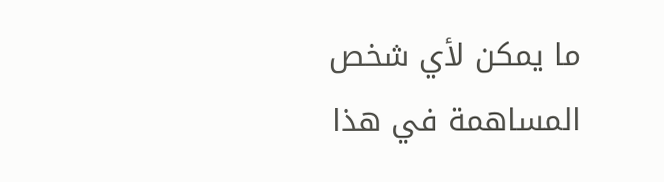ما يمكن لأي شخص المساهمة في هذا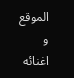الموقع و اغنائه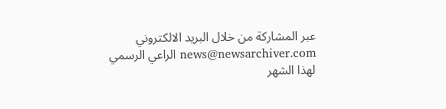عبر المشاركة من خلال البريد الالكتروني news@newsarchiver.com الراعي الرسمي لهذا الشهر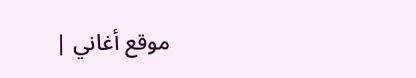موقع أغاني |